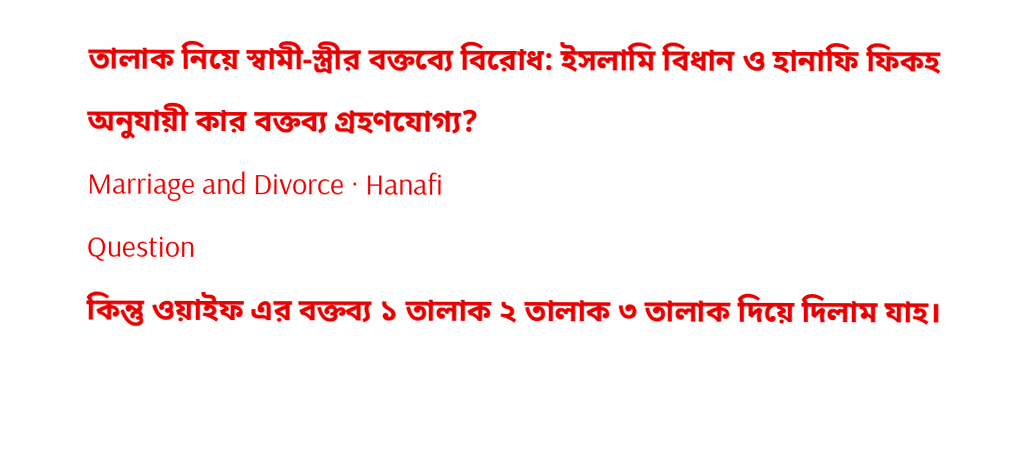তালাক নিয়ে স্বামী-স্ত্রীর বক্তব্যে বিরোধ: ইসলামি বিধান ও হানাফি ফিকহ অনুযায়ী কার বক্তব্য গ্রহণযোগ্য?
Marriage and Divorce · Hanafi
Question
কিন্তু ওয়াইফ এর বক্তব্য ১ তালাক ২ তালাক ৩ তালাক দিয়ে দিলাম যাহ।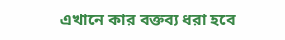এখানে কার বক্তব্য ধরা হবে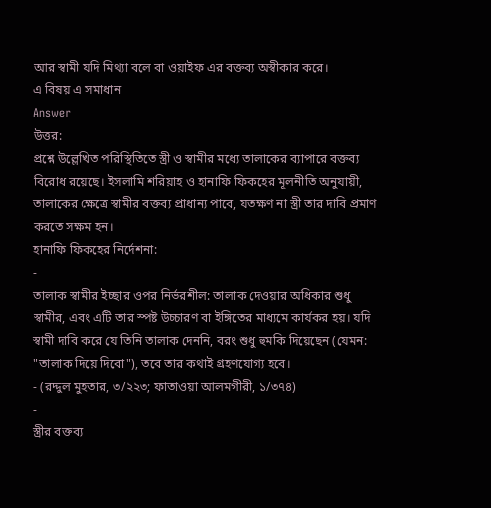আর স্বামী যদি মিথ্যা বলে বা ওয়াইফ এর বক্তব্য অস্বীকার করে।
এ বিষয় এ সমাধান
Answer
উত্তর:
প্রশ্নে উল্লেখিত পরিস্থিতিতে স্ত্রী ও স্বামীর মধ্যে তালাকের ব্যাপারে বক্তব্য বিরোধ রয়েছে। ইসলামি শরিয়াহ ও হানাফি ফিকহের মূলনীতি অনুযায়ী, তালাকের ক্ষেত্রে স্বামীর বক্তব্য প্রাধান্য পাবে, যতক্ষণ না স্ত্রী তার দাবি প্রমাণ করতে সক্ষম হন।
হানাফি ফিকহের নির্দেশনা:
-
তালাক স্বামীর ইচ্ছার ওপর নির্ভরশীল: তালাক দেওয়ার অধিকার শুধু স্বামীর, এবং এটি তার স্পষ্ট উচ্চারণ বা ইঙ্গিতের মাধ্যমে কার্যকর হয়। যদি স্বামী দাবি করে যে তিনি তালাক দেননি, বরং শুধু হুমকি দিয়েছেন (যেমন: "তালাক দিয়ে দিবো"), তবে তার কথাই গ্রহণযোগ্য হবে।
- (রদ্দুল মুহতার, ৩/২২৩; ফাতাওয়া আলমগীরী, ১/৩৭৪)
-
স্ত্রীর বক্তব্য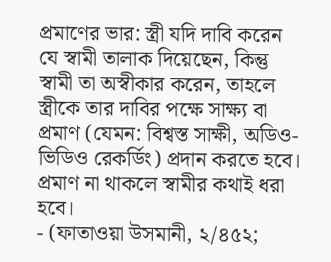প্রমাণের ভার: স্ত্রী যদি দাবি করেন যে স্বামী তালাক দিয়েছেন, কিন্তু স্বামী তা অস্বীকার করেন, তাহলে স্ত্রীকে তার দাবির পক্ষে সাক্ষ্য বা প্রমাণ (যেমন: বিশ্বস্ত সাক্ষী, অডিও-ভিডিও রেকর্ডিং) প্রদান করতে হবে। প্রমাণ না থাকলে স্বামীর কথাই ধরা হবে।
- (ফাতাওয়া উসমানী, ২/৪৫২;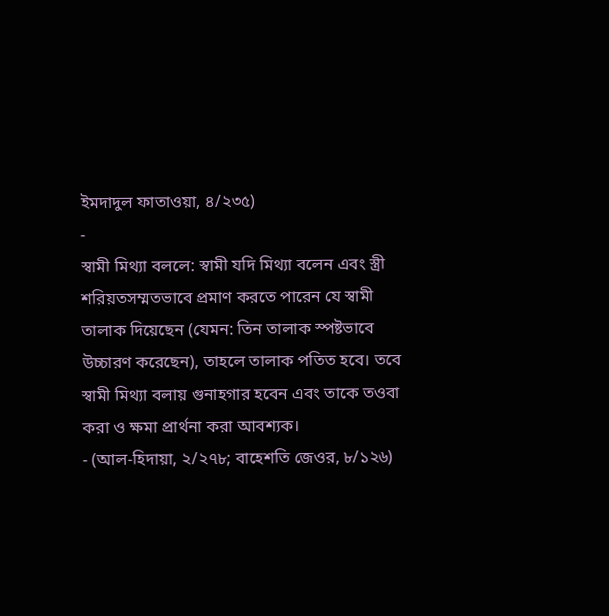ইমদাদুল ফাতাওয়া, ৪/২৩৫)
-
স্বামী মিথ্যা বললে: স্বামী যদি মিথ্যা বলেন এবং স্ত্রী শরিয়তসম্মতভাবে প্রমাণ করতে পারেন যে স্বামী তালাক দিয়েছেন (যেমন: তিন তালাক স্পষ্টভাবে উচ্চারণ করেছেন), তাহলে তালাক পতিত হবে। তবে স্বামী মিথ্যা বলায় গুনাহগার হবেন এবং তাকে তওবা করা ও ক্ষমা প্রার্থনা করা আবশ্যক।
- (আল-হিদায়া, ২/২৭৮; বাহেশতি জেওর, ৮/১২৬)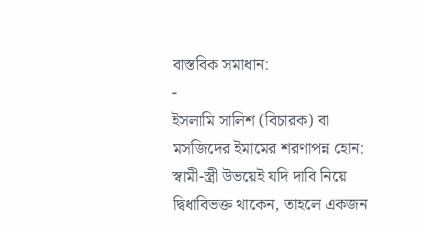বাস্তবিক সমাধান:
-
ইসলামি সালিশ (বিচারক) বা মসজিদের ইমামের শরণাপন্ন হোন: স্বামী-স্ত্রী উভয়েই যদি দাবি নিয়ে দ্বিধাবিভক্ত থাকেন, তাহলে একজন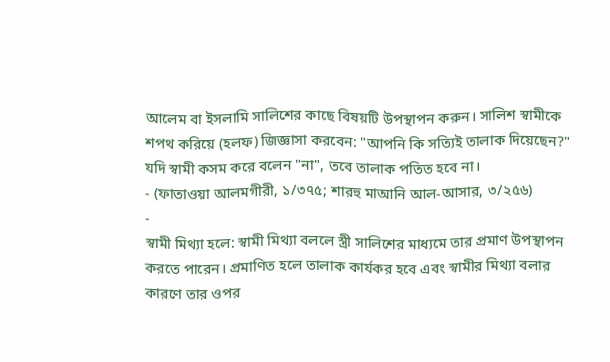আলেম বা ইসলামি সালিশের কাছে বিষয়টি উপস্থাপন করুন। সালিশ স্বামীকে শপথ করিয়ে (হলফ) জিজ্ঞাসা করবেন: "আপনি কি সত্যিই তালাক দিয়েছেন?" যদি স্বামী কসম করে বলেন "না", তবে তালাক পতিত হবে না।
- (ফাতাওয়া আলমগীরী, ১/৩৭৫; শারহু মাআনি আল-আসার, ৩/২৫৬)
-
স্বামী মিথ্যা হলে: স্বামী মিথ্যা বললে স্ত্রী সালিশের মাধ্যমে তার প্রমাণ উপস্থাপন করতে পারেন। প্রমাণিত হলে তালাক কার্যকর হবে এবং স্বামীর মিথ্যা বলার কারণে তার ওপর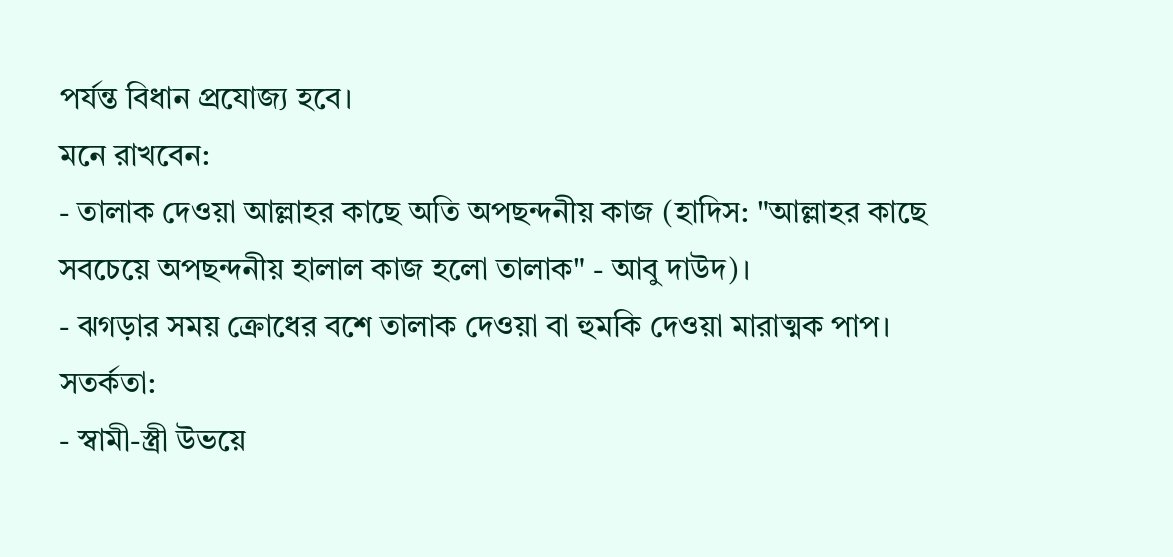পর্যন্ত বিধান প্রযোজ্য হবে।
মনে রাখবেন:
- তালাক দেওয়া আল্লাহর কাছে অতি অপছন্দনীয় কাজ (হাদিস: "আল্লাহর কাছে সবচেয়ে অপছন্দনীয় হালাল কাজ হলো তালাক" - আবু দাউদ)।
- ঝগড়ার সময় ক্রোধের বশে তালাক দেওয়া বা হুমকি দেওয়া মারাত্মক পাপ।
সতর্কতা:
- স্বামী-স্ত্রী উভয়ে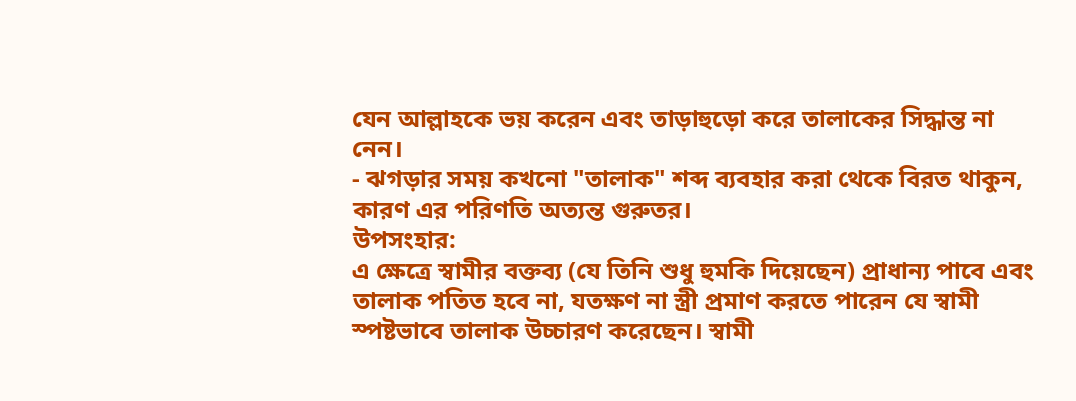যেন আল্লাহকে ভয় করেন এবং তাড়াহুড়ো করে তালাকের সিদ্ধান্ত না নেন।
- ঝগড়ার সময় কখনো "তালাক" শব্দ ব্যবহার করা থেকে বিরত থাকুন, কারণ এর পরিণতি অত্যন্ত গুরুতর।
উপসংহার:
এ ক্ষেত্রে স্বামীর বক্তব্য (যে তিনি শুধু হুমকি দিয়েছেন) প্রাধান্য পাবে এবং তালাক পতিত হবে না, যতক্ষণ না স্ত্রী প্রমাণ করতে পারেন যে স্বামী স্পষ্টভাবে তালাক উচ্চারণ করেছেন। স্বামী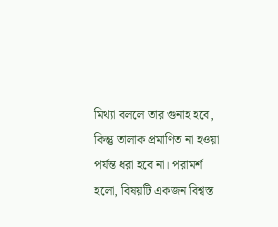মিথ্যা বললে তার গুনাহ হবে, কিন্তু তালাক প্রমাণিত না হওয়া পর্যন্ত ধরা হবে না। পরামর্শ হলো, বিষয়টি একজন বিশ্বস্ত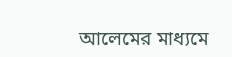আলেমের মাধ্যমে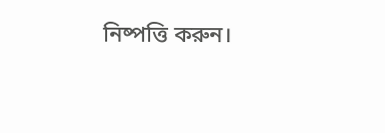নিষ্পত্তি করুন।